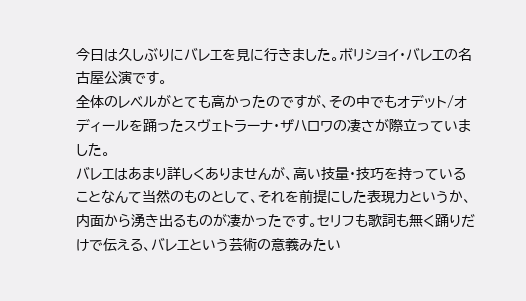今日は久しぶりにバレエを見に行きました。ボリショイ・バレエの名古屋公演です。
全体のレベルがとても高かったのですが、その中でもオデット/オディールを踊ったスヴェトラーナ・ザハロワの凄さが際立っていました。
バレエはあまり詳しくありませんが、高い技量・技巧を持っていることなんて当然のものとして、それを前提にした表現力というか、内面から湧き出るものが凄かったです。セリフも歌詞も無く踊りだけで伝える、バレエという芸術の意義みたい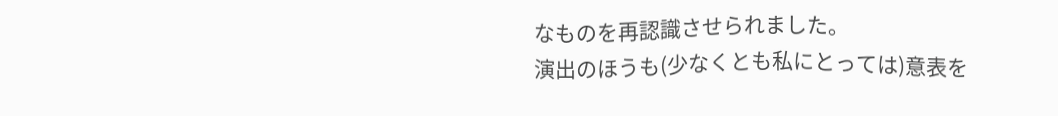なものを再認識させられました。
演出のほうも(少なくとも私にとっては)意表を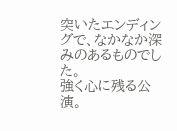突いたエンディングで、なかなか深みのあるものでした。
強く心に残る公演。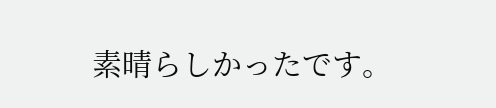素晴らしかったです。